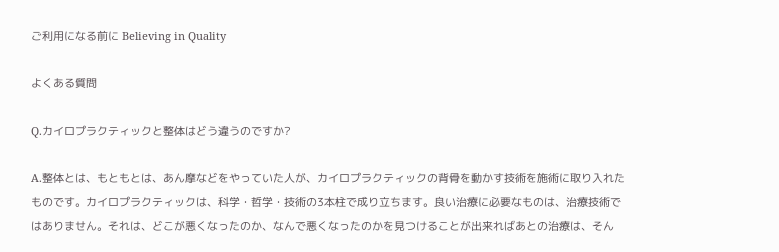ご利用になる前に Believing in Quality

よくある質問

Q.カイロプラクティックと整体はどう違うのですか?

A.整体とは、もともとは、あん摩などをやっていた人が、カイロプラクティックの背骨を動かす技術を施術に取り入れたものです。カイロプラクティックは、科学・哲学・技術の3本柱で成り立ちます。良い治療に必要なものは、治療技術ではありません。それは、どこが悪くなったのか、なんで悪くなったのかを見つけることが出来ればあとの治療は、そん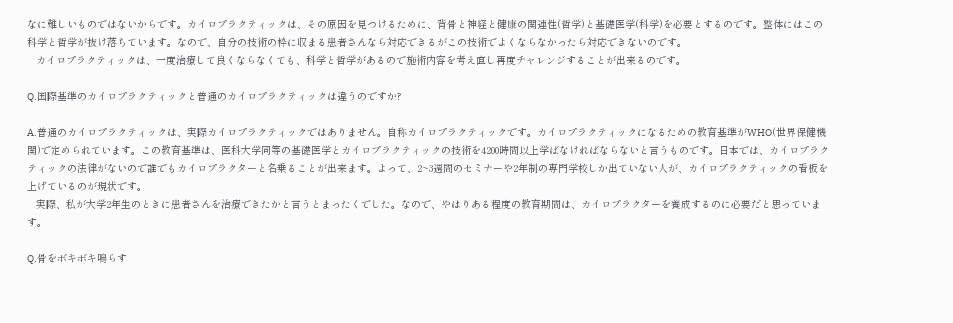なに難しいものではないからです。カイロプラクティックは、その原因を見つけるために、背骨と神経と健康の関連性(哲学)と基礎医学(科学)を必要とするのです。整体にはこの科学と哲学が抜け落ちています。なので、自分の技術の枠に収まる患者さんなら対応できるがこの技術でよくならなかったら対応できないのです。
   カイロプラクティックは、一度治療して良くならなくても、科学と哲学があるので施術内容を考え直し再度チャレンジすることが出来るのです。

Q.国際基準のカイロプラクティックと普通のカイロプラクティックは違うのですか?

A.普通のカイロプラクティックは、実際カイロプラクティックではありません。自称カイロプラクティックです。カイロプラクティックになるための教育基準がWHO(世界保健機関)で定められています。この教育基準は、医科大学同等の基礎医学とカイロプラクティックの技術を4200時間以上学ばなければならないと言うものです。日本では、カイロプラクティックの法律がないので誰でもカイロプラクターと名乗ることが出来ます。よって、2~3週間のセミナーや2年制の専門学校しか出ていない人が、カイロプラクティックの看板を上げているのが現状です。
   実際、私が大学2年生のときに患者さんを治療できたかと言うとまったくでした。なので、やはりある程度の教育期間は、カイロプラクターを養成するのに必要だと思っています。

Q.骨をボキボキ鳴らす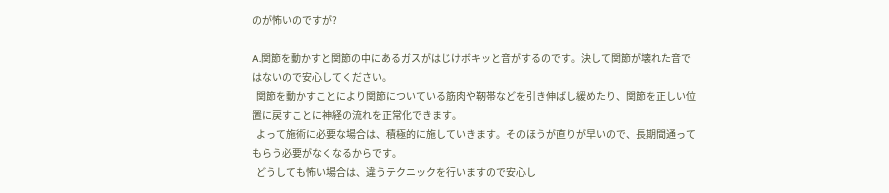のが怖いのですが?

A.関節を動かすと関節の中にあるガスがはじけボキッと音がするのです。決して関節が壊れた音ではないので安心してください。
  関節を動かすことにより関節についている筋肉や靭帯などを引き伸ばし緩めたり、関節を正しい位置に戻すことに神経の流れを正常化できます。
  よって施術に必要な場合は、積極的に施していきます。そのほうが直りが早いので、長期間通ってもらう必要がなくなるからです。
  どうしても怖い場合は、違うテクニックを行いますので安心し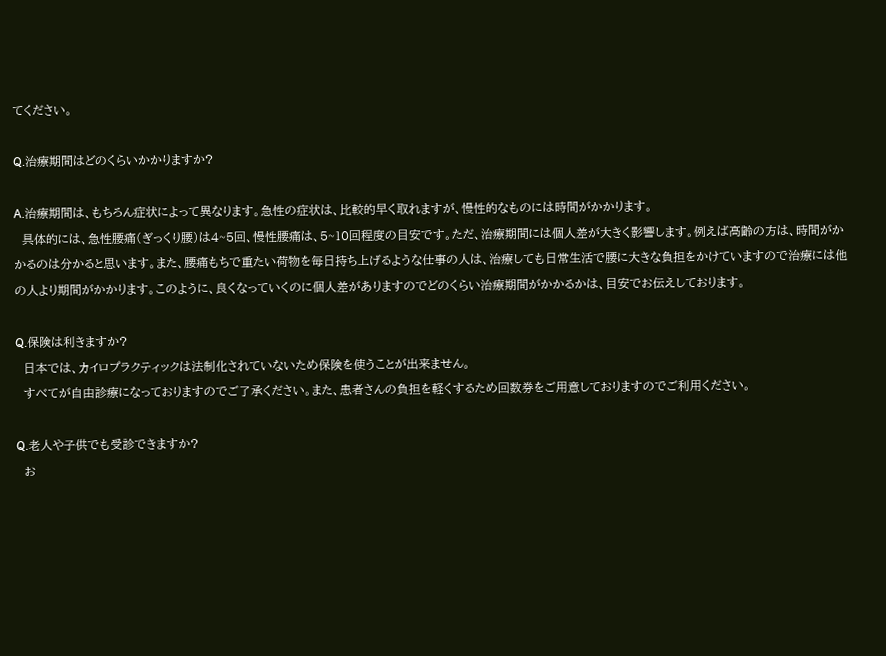てください。

Q.治療期間はどのくらいかかりますか?

A.治療期間は、もちろん症状によって異なります。急性の症状は、比較的早く取れますが、慢性的なものには時間がかかります。
  具体的には、急性腰痛(ぎっくり腰)は4~5回、慢性腰痛は、5~10回程度の目安です。ただ、治療期間には個人差が大きく影響します。例えば高齢の方は、時間がかかるのは分かると思います。また、腰痛もちで重たい荷物を毎日持ち上げるような仕事の人は、治療しても日常生活で腰に大きな負担をかけていますので治療には他の人より期間がかかります。このように、良くなっていくのに個人差がありますのでどのくらい治療期間がかかるかは、目安でお伝えしております。

Q.保険は利きますか?
  日本では、カイロプラクティックは法制化されていないため保険を使うことが出来ません。
  すべてが自由診療になっておりますのでご了承ください。また、患者さんの負担を軽くするため回数券をご用意しておりますのでご利用ください。

Q.老人や子供でも受診できますか?
  お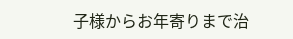子様からお年寄りまで治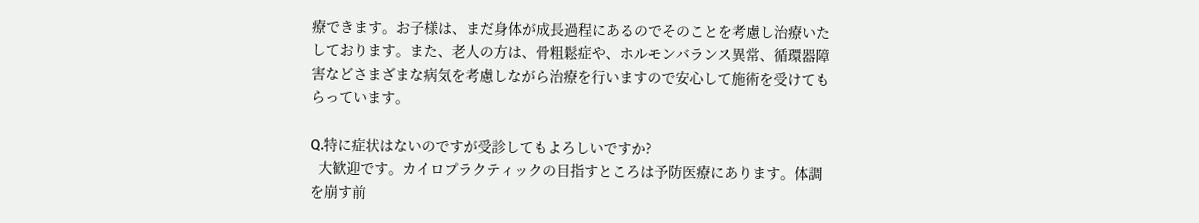療できます。お子様は、まだ身体が成長過程にあるのでそのことを考慮し治療いたしております。また、老人の方は、骨粗鬆症や、ホルモンバランス異常、循環器障害などさまざまな病気を考慮しながら治療を行いますので安心して施術を受けてもらっています。

Q.特に症状はないのですが受診してもよろしいですか?
  大歓迎です。カイロプラクティックの目指すところは予防医療にあります。体調を崩す前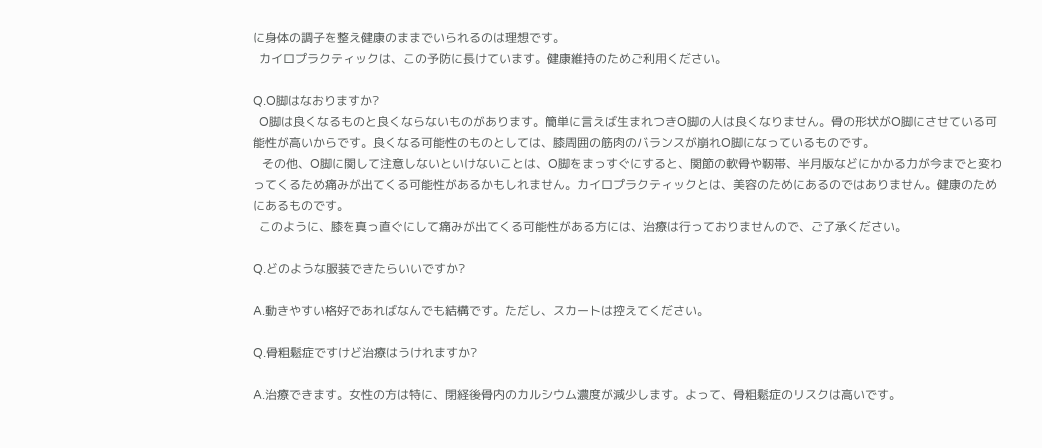に身体の調子を整え健康のままでいられるのは理想です。
  カイロプラクティックは、この予防に長けています。健康維持のためご利用ください。

Q.O脚はなおりますか?
  O脚は良くなるものと良くならないものがあります。簡単に言えば生まれつきO脚の人は良くなりません。骨の形状がO脚にさせている可能性が高いからです。良くなる可能性のものとしては、膝周囲の筋肉のバランスが崩れO脚になっているものです。
   その他、O脚に関して注意しないといけないことは、O脚をまっすぐにすると、関節の軟骨や靭帯、半月版などにかかる力が今までと変わってくるため痛みが出てくる可能性があるかもしれません。カイロプラクティックとは、美容のためにあるのではありません。健康のためにあるものです。
  このように、膝を真っ直ぐにして痛みが出てくる可能性がある方には、治療は行っておりませんので、ご了承ください。

Q.どのような服装できたらいいですか?

A.動きやすい格好であればなんでも結構です。ただし、スカートは控えてください。

Q.骨粗鬆症ですけど治療はうけれますか?

A.治療できます。女性の方は特に、閉経後骨内のカルシウム濃度が減少します。よって、骨粗鬆症のリスクは高いです。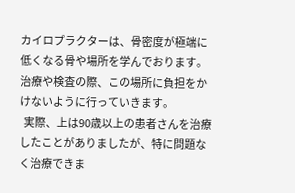カイロプラクターは、骨密度が極端に低くなる骨や場所を学んでおります。治療や検査の際、この場所に負担をかけないように行っていきます。
  実際、上は90歳以上の患者さんを治療したことがありましたが、特に問題なく治療できま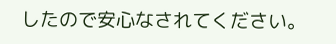したので安心なされてください。